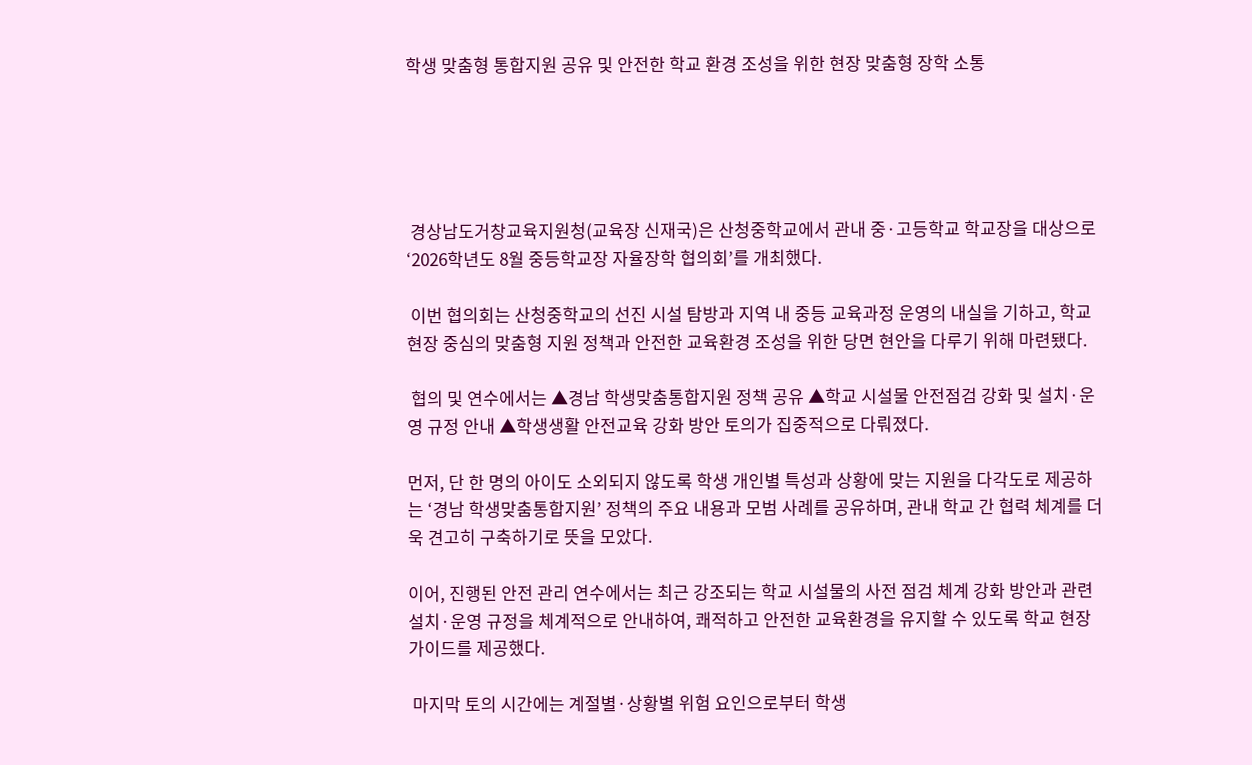학생 맞춤형 통합지원 공유 및 안전한 학교 환경 조성을 위한 현장 맞춤형 장학 소통





 경상남도거창교육지원청(교육장 신재국)은 산청중학교에서 관내 중·고등학교 학교장을 대상으로 ‘2026학년도 8월 중등학교장 자율장학 협의회’를 개최했다.

 이번 협의회는 산청중학교의 선진 시설 탐방과 지역 내 중등 교육과정 운영의 내실을 기하고, 학교 현장 중심의 맞춤형 지원 정책과 안전한 교육환경 조성을 위한 당면 현안을 다루기 위해 마련됐다.

 협의 및 연수에서는 ▲경남 학생맞춤통합지원 정책 공유 ▲학교 시설물 안전점검 강화 및 설치·운영 규정 안내 ▲학생생활 안전교육 강화 방안 토의가 집중적으로 다뤄졌다.

먼저, 단 한 명의 아이도 소외되지 않도록 학생 개인별 특성과 상황에 맞는 지원을 다각도로 제공하는 ‘경남 학생맞춤통합지원’ 정책의 주요 내용과 모범 사례를 공유하며, 관내 학교 간 협력 체계를 더욱 견고히 구축하기로 뜻을 모았다.

이어, 진행된 안전 관리 연수에서는 최근 강조되는 학교 시설물의 사전 점검 체계 강화 방안과 관련 설치·운영 규정을 체계적으로 안내하여, 쾌적하고 안전한 교육환경을 유지할 수 있도록 학교 현장 가이드를 제공했다.

 마지막 토의 시간에는 계절별·상황별 위험 요인으로부터 학생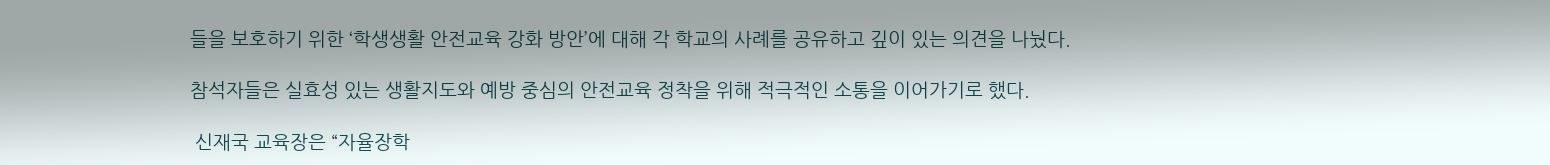들을 보호하기 위한 ‘학생생활 안전교육 강화 방안’에 대해 각 학교의 사례를 공유하고 깊이 있는 의견을 나눴다.

참석자들은 실효성 있는 생활지도와 예방 중심의 안전교육 정착을 위해 적극적인 소통을 이어가기로 했다.

 신재국 교육장은 “자율장학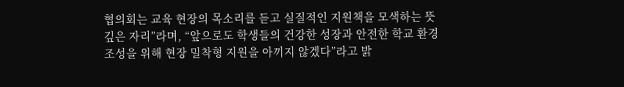협의회는 교육 현장의 목소리를 듣고 실질적인 지원책을 모색하는 뜻깊은 자리”라며, “앞으로도 학생들의 건강한 성장과 안전한 학교 환경 조성을 위해 현장 밀착형 지원을 아끼지 않겠다”라고 밝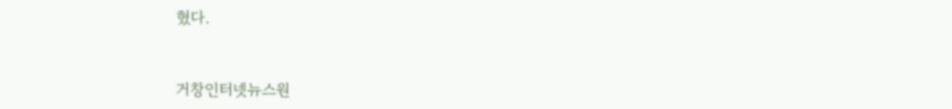혔다.



거창인터넷뉴스원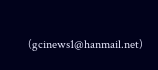(gcinews1@hanmail.net)